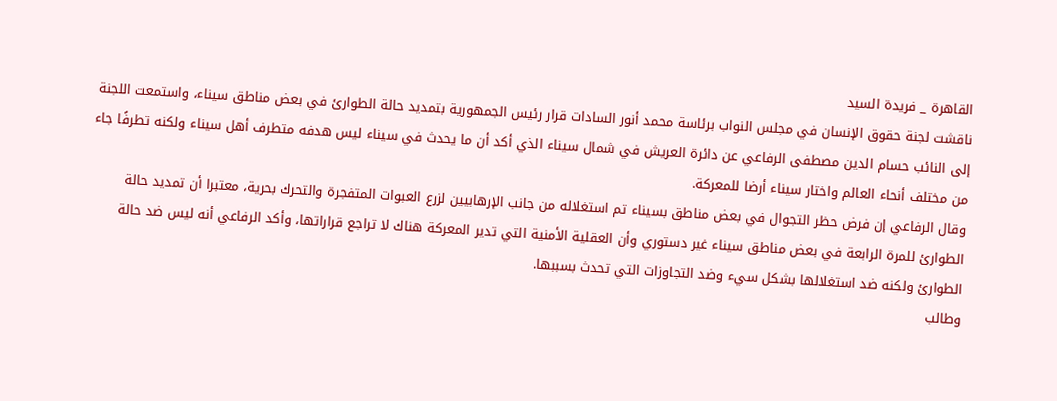القاهرة _ فريدة السيد
ناقشت لجنة حقوق الإنسان في مجلس النواب برئاسة محمد أنور السادات قرار رئيس الجمهورية بتمديد حالة الطوارئ في بعض مناطق سيناء، واستمعت اللجنة إلى النائب حسام الدين مصطفى الرفاعي عن دائرة العريش في شمال سيناء الذي أكد أن ما يحدث في سيناء ليس هدفه متطرف أهل سيناء ولكنه تطرفًا جاء من مختلف أنحاء العالم واختار سيناء أرضا للمعركة.
وقال الرفاعي إن فرض حظر التجوال في بعض مناطق بسيناء تم استغلاله من جانب الإرهابيين لزرع العبوات المتفجرة والتحرك بحرية، معتبرا أن تمديد حالة الطوارئ للمرة الرابعة في بعض مناطق سيناء غير دستوري وأن العقلية الأمنية التي تدير المعركة هناك لا تراجع قراراتها، وأكد الرفاعي أنه ليس ضد حالة الطوارئ ولكنه ضد استغلالها بشكل سيء وضد التجاوزات التي تحدث بسببها.
وطالب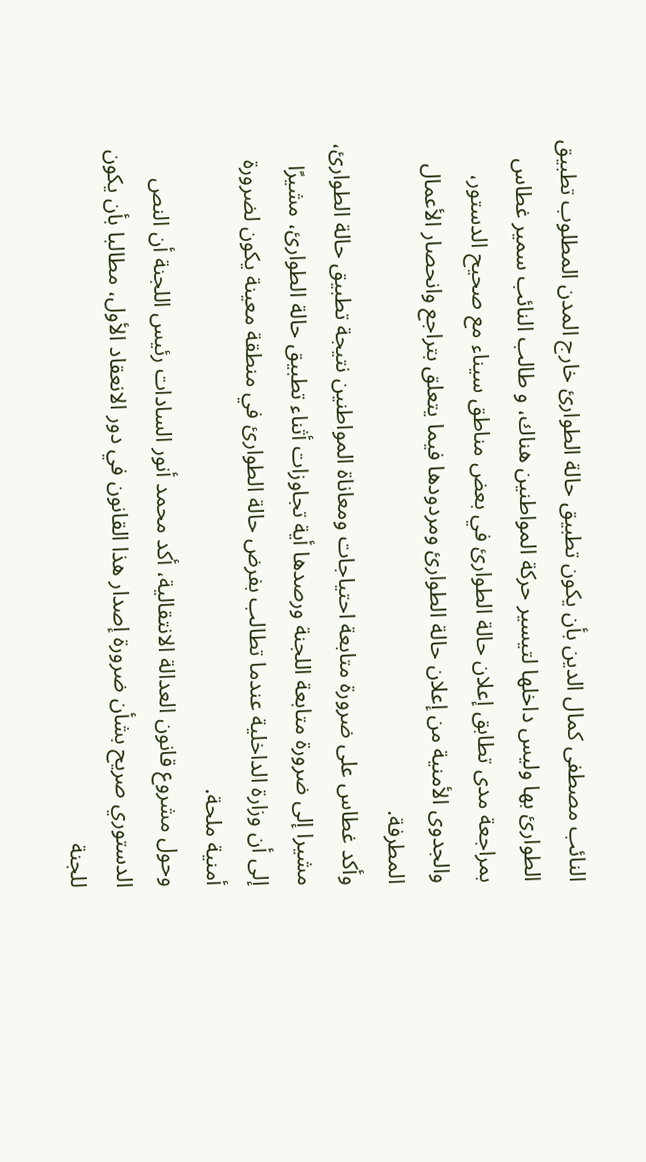النائب مصطفى كمال الدين بأن يكون تطبيق حالة الطوارئ خارج المدن المطلوب تطبيق الطوارئ بها وليس داخلها لتيسير حركة المواطنين هناك، و طالب النائب سمير غطاس بمراجعة مدى تطابق إعلان حالة الطوارئ في بعض مناطق سيناء مع صحيح الدستور، والجدوى الأمنية من إعلان حالة الطوارئ ومردودها فيما يتعلق بتراجع وانحصار الأعمال المطرفة.
وأكد غطاس على ضرورة متابعة احتياجات ومعاناة المواطنين نتيجة تطبيق حالة الطوارئ، مشيرا إلى ضرورة متابعة اللجنة ورصدها أية تجاوزات أثناء تطبيق حالة الطوارئ، مشيرًا إلى أن وزارة الداخلية عندما تطالب بفرض حالة الطوارئ في منطقة معينة يكون لضرورة أمنية ملحة.
وحول مشروع قانون العدالة الانتقالية، أكد محمد أنور السادات رئيس اللجنة أن النص الدستوري صريح بشأن ضرورة إصدار هذا القانون في دور الانعقاد الأول، مطالبا بأن يكون للجنة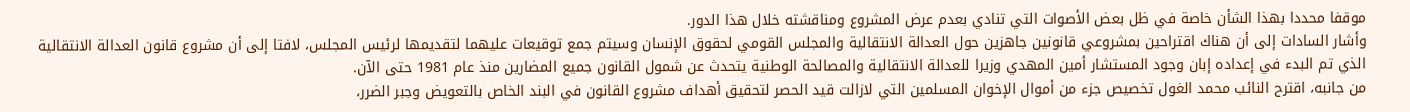موقفا محددا بهذا الشأن خاصة في ظل بعض الأصوات التي تنادي بعدم عرض المشروع ومناقشته خلال هذا الدور.
وأشار السادات إلى أن هناك اقتراحين بمشروعي قانونين جاهزين حول العدالة الانتقالية والمجلس القومي لحقوق الإنسان وسيتم جمع توقيعات عليهما لتقديمها لرئيس المجلس، لافتا إلى أن مشروع قانون العدالة الانتقالية الذي تم البدء في إعداده إبان وجود المستشار أمين المهدي وزيرا للعدالة الانتقالية والمصالحة الوطنية يتحدث عن شمول القانون جميع المضارين منذ عام 1981 حتى الآن.
من جانبه، اقترح النائب محمد الغول تخصيص جزء من أموال الإخوان المسلمين التي لازالت قيد الحصر لتحقيق أهداف مشروع القانون في البند الخاص بالتعويض وجبر الضرر،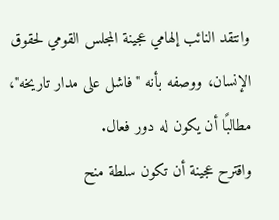وانتقد النائب إلهامي عجينة المجلس القومي لحقوق الإنسان، ووصفه بأنه "فاشل على مدار تاريخه"، مطالبًا أن يكون له دور فعال.
واقترح عجينة أن تكون سلطة منح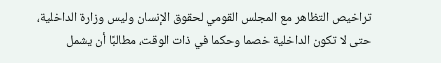تراخيص التظاهر مع المجلس القومي لحقوق الإنسان وليس وزارة الداخلية، حتى لا تكون الداخلية خصما وحكما في ذات الوقت، مطالبًا أن يشمل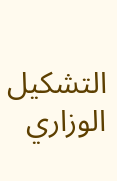التشكيل الوزاري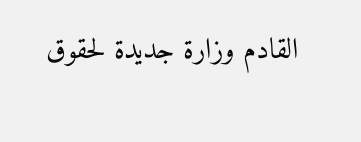القادم وزارة جديدة لحقوق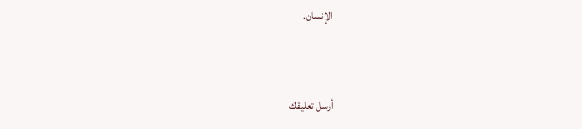الإنسان.


أرسل تعليقك